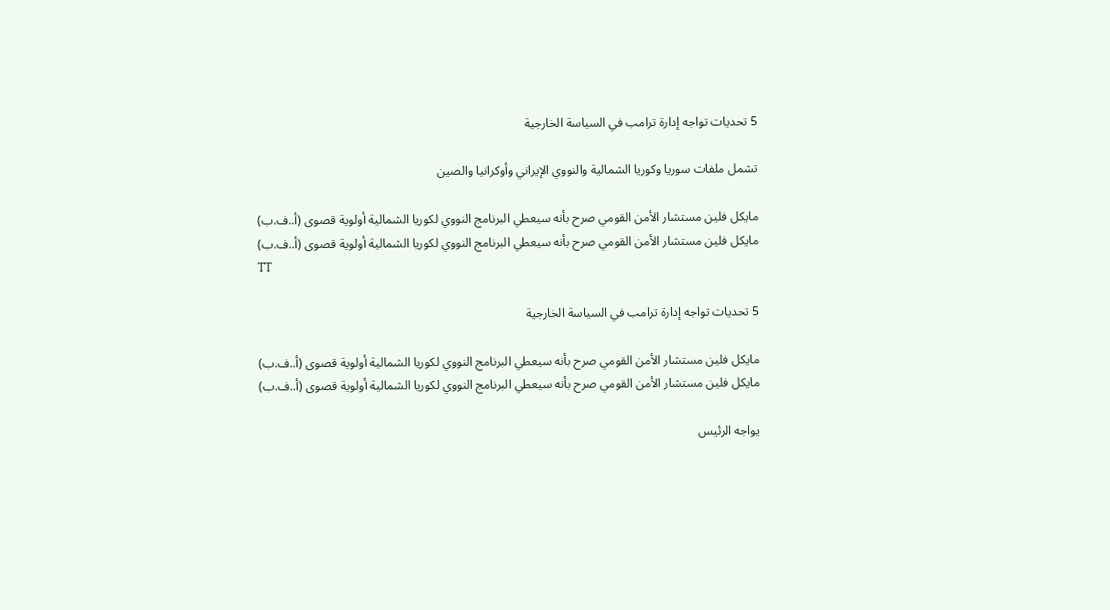5 تحديات تواجه إدارة ترامب في السياسة الخارجية

تشمل ملفات سوريا وكوريا الشمالية والنووي الإيراني وأوكرانيا والصين

مايكل فلين مستشار الأمن القومي صرح بأنه سيعطي البرنامج النووي لكوريا الشمالية أولوية قصوى (أ..ف.ب)
مايكل فلين مستشار الأمن القومي صرح بأنه سيعطي البرنامج النووي لكوريا الشمالية أولوية قصوى (أ..ف.ب)
TT

5 تحديات تواجه إدارة ترامب في السياسة الخارجية

مايكل فلين مستشار الأمن القومي صرح بأنه سيعطي البرنامج النووي لكوريا الشمالية أولوية قصوى (أ..ف.ب)
مايكل فلين مستشار الأمن القومي صرح بأنه سيعطي البرنامج النووي لكوريا الشمالية أولوية قصوى (أ..ف.ب)

يواجه الرئيس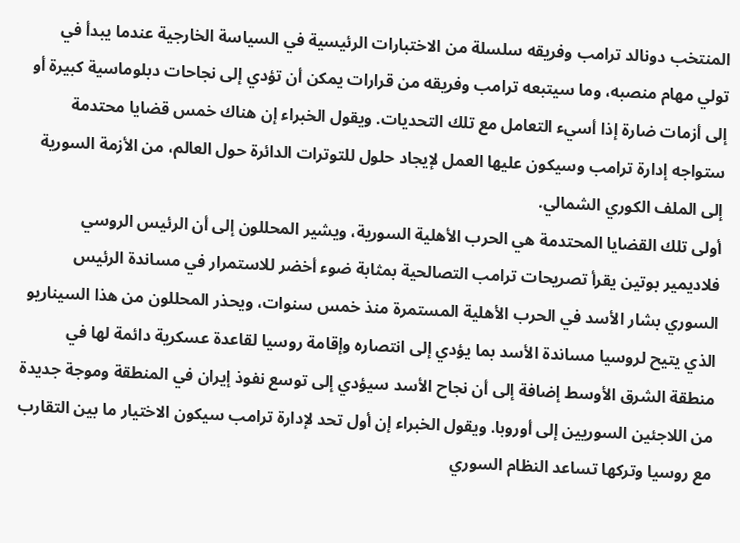المنتخب دونالد ترامب وفريقه سلسلة من الاختبارات الرئيسية في السياسة الخارجية عندما يبدأ في تولي مهام منصبه، وما سيتبعه ترامب وفريقه من قرارات يمكن أن تؤدي إلى نجاحات دبلوماسية كبيرة أو إلى أزمات ضارة إذا أسيء التعامل مع تلك التحديات. ويقول الخبراء إن هناك خمس قضايا محتدمة ستواجه إدارة ترامب وسيكون عليها العمل لإيجاد حلول للتوترات الدائرة حول العالم، من الأزمة السورية إلى الملف الكوري الشمالي.
أولى تلك القضايا المحتدمة هي الحرب الأهلية السورية، ويشير المحللون إلى أن الرئيس الروسي فلاديمير بوتين يقرأ تصريحات ترامب التصالحية بمثابة ضوء أخضر للاستمرار في مساندة الرئيس السوري بشار الأسد في الحرب الأهلية المستمرة منذ خمس سنوات، ويحذر المحللون من هذا السيناريو الذي يتيح لروسيا مساندة الأسد بما يؤدي إلى انتصاره وإقامة روسيا لقاعدة عسكرية دائمة لها في منطقة الشرق الأوسط إضافة إلى أن نجاح الأسد سيؤدي إلى توسع نفوذ إيران في المنطقة وموجة جديدة من اللاجئين السوريين إلى أوروبا. ويقول الخبراء إن أول تحد لإدارة ترامب سيكون الاختيار ما بين التقارب مع روسيا وتركها تساعد النظام السوري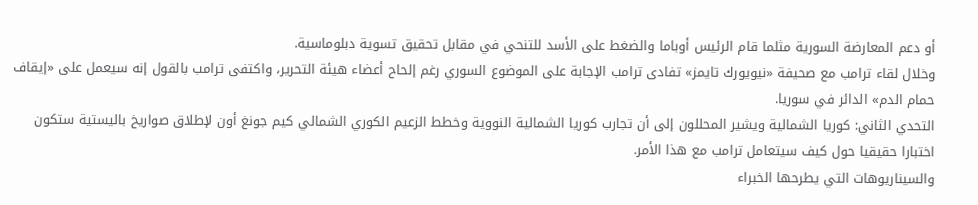أو دعم المعارضة السورية مثلما قام الرئيس أوباما والضغط على الأسد للتنحي في مقابل تحقيق تسوية دبلوماسية.
وخلال لقاء ترامب مع صحيفة «نيويورك تايمز» تفادى ترامب الإجابة على الموضوع السوري رغم إلحاح أعضاء هيئة التحرير، واكتفى ترامب بالقول إنه سيعمل على «إيقاف حمام الدم» الدائر في سوريا.
التحدي الثاني: كوريا الشمالية ويشير المحللون إلى أن تجارب كوريا الشمالية النووية وخطط الزعيم الكوري الشمالي كيم جونغ أون لإطلاق صواريخ باليستية ستكون اختبارا حقيقيا حول كيف سيتعامل ترامب مع هذا الأمر.
والسيناريوهات التي يطرحها الخبراء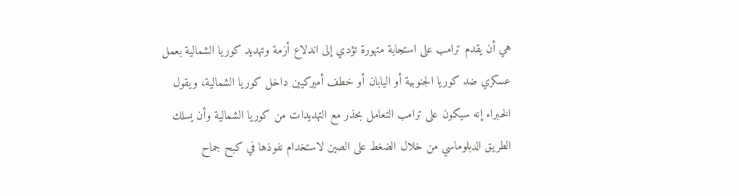هي أن يقدم ترامب على استجابة متهورة تؤدي إلى اندلاع أزمة وتهديد كوريا الشمالية بعمل عسكري ضد كوريا الجنوبية أو اليابان أو خطف أميركيين داخل كوريا الشمالية، ويقول الخبراء إنه سيكون على ترامب التعامل بحذر مع التهديدات من كوريا الشمالية وأن يسلك الطريق الدبلوماسي من خلال الضغط على الصين لاستخدام نفوذها في كبح جماح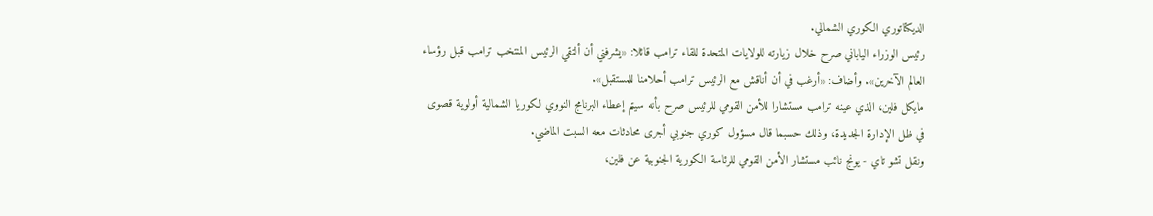الديكتاتوري الكوري الشمالي.
رئيس الوزراء الياباني صرح خلال زيارته للولايات المتحدة للقاء ترامب قائلا: «يشرفني أن ألتقي الرئيس المنتخب ترامب قبل رؤساء العالم الآخرين». وأضاف: «أرغب في أن أناقش مع الرئيس ترامب أحلامنا للمستقبل».
مايكل فلين، الذي عينه ترامب مستشارا للأمن القومي للرئيس صرح بأنه سيتم إعطاء البرنامج النووي لكوريا الشمالية أولوية قصوى في ظل الإدارة الجديدة، وذلك حسبما قال مسؤول كوري جنوبي أجرى محادثات معه السبت الماضي.
ونقل تشو تاي - يونج نائب مستشار الأمن القومي للرئاسة الكورية الجنوبية عن فلين،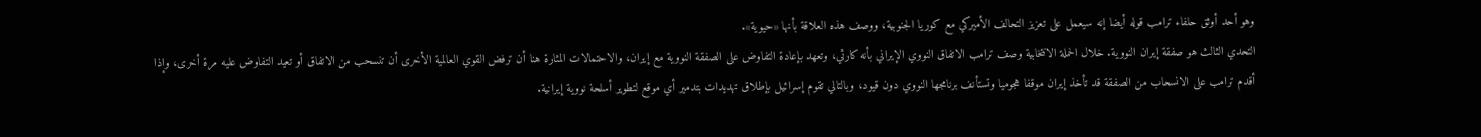وهو أحد أوثق حلفاء ترامب قوله أيضا إنه سيعمل على تعزيز التحالف الأميركي مع كوريا الجنوبية، ووصف هذه العلاقة بأنها «حيوية».
التحدي الثالث هو صفقة إيران النووية. خلال الحملة الانتخابية وصف ترامب الاتفاق النووي الإيراني بأنه كارثي، وتعهد بإعادة التفاوض على الصفقة النووية مع إيران، والاحتمالات المثارة هنا أن ترفض القوي العالمية الأخرى أن تنسحب من الاتفاق أو تعيد التفاوض عليه مرة أخرى، وإذا أقدم ترامب على الانسحاب من الصفقة قد تأخذ إيران موقفا هجوميا وتستأنف برنامجها النووي دون قيود، وبالتالي تقوم إسرائيل بإطلاق تهديدات بتدمير أي موقع لتطوير أسلحة نووية إيرانية.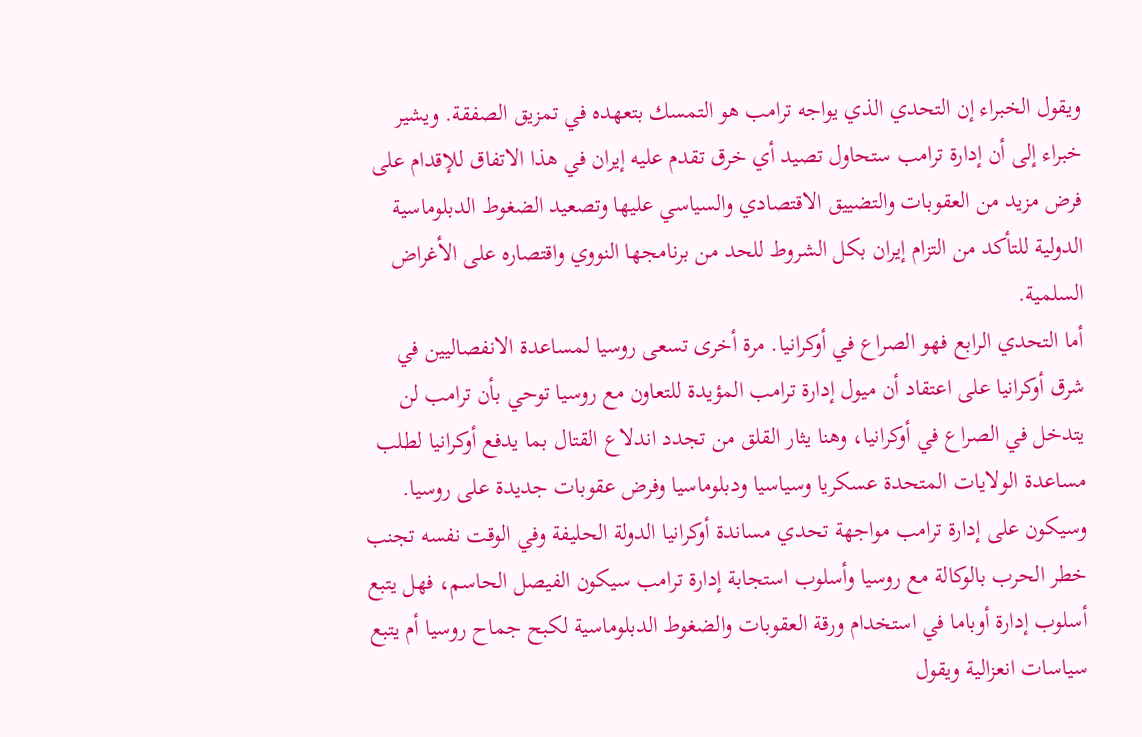ويقول الخبراء إن التحدي الذي يواجه ترامب هو التمسك بتعهده في تمزيق الصفقة. ويشير خبراء إلى أن إدارة ترامب ستحاول تصيد أي خرق تقدم عليه إيران في هذا الاتفاق للإقدام على فرض مزيد من العقوبات والتضييق الاقتصادي والسياسي عليها وتصعيد الضغوط الدبلوماسية الدولية للتأكد من التزام إيران بكل الشروط للحد من برنامجها النووي واقتصاره على الأغراض السلمية.
أما التحدي الرابع فهو الصراع في أوكرانيا. مرة أخرى تسعى روسيا لمساعدة الانفصاليين في شرق أوكرانيا على اعتقاد أن ميول إدارة ترامب المؤيدة للتعاون مع روسيا توحي بأن ترامب لن يتدخل في الصراع في أوكرانيا، وهنا يثار القلق من تجدد اندلاع القتال بما يدفع أوكرانيا لطلب مساعدة الولايات المتحدة عسكريا وسياسيا ودبلوماسيا وفرض عقوبات جديدة على روسيا.
وسيكون على إدارة ترامب مواجهة تحدي مساندة أوكرانيا الدولة الحليفة وفي الوقت نفسه تجنب خطر الحرب بالوكالة مع روسيا وأسلوب استجابة إدارة ترامب سيكون الفيصل الحاسم، فهل يتبع أسلوب إدارة أوباما في استخدام ورقة العقوبات والضغوط الدبلوماسية لكبح جماح روسيا أم يتبع سياسات انعزالية ويقول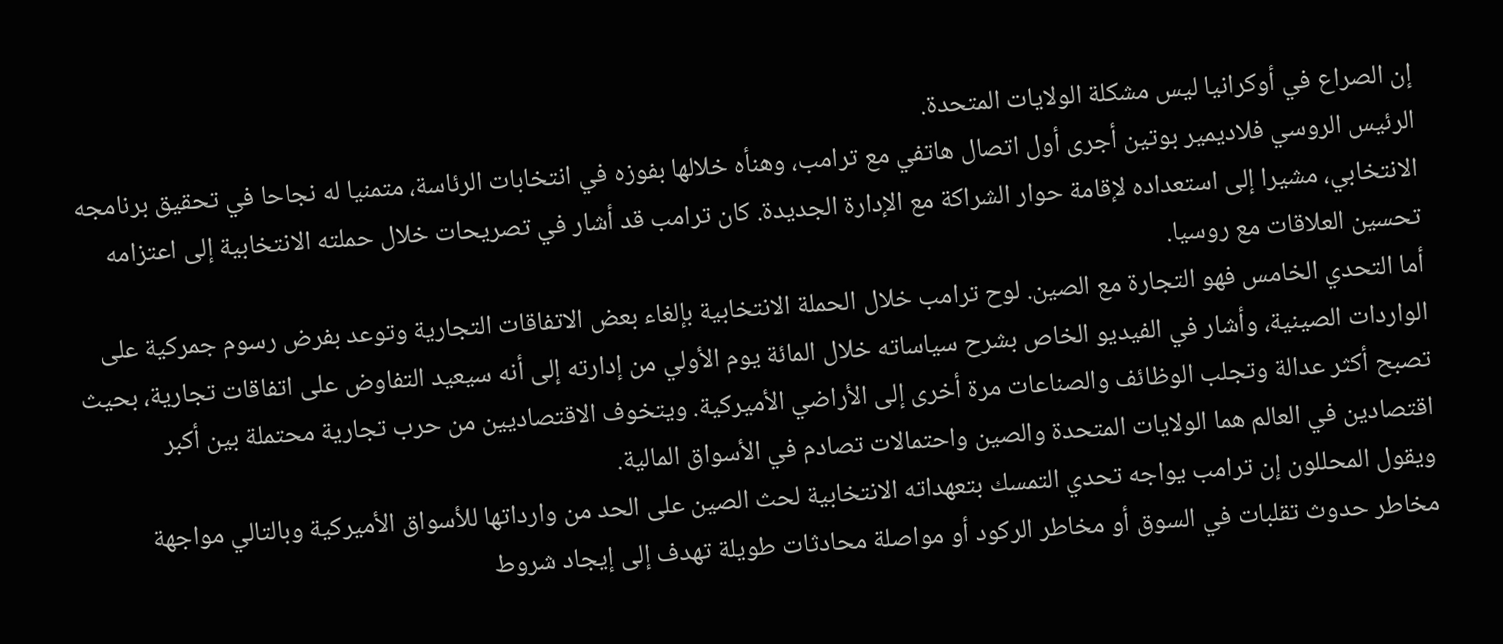إن الصراع في أوكرانيا ليس مشكلة الولايات المتحدة.
الرئيس الروسي فلاديمير بوتين أجرى أول اتصال هاتفي مع ترامب، وهنأه خلالها بفوزه في انتخابات الرئاسة، متمنيا له نجاحا في تحقيق برنامجه الانتخابي، مشيرا إلى استعداده لإقامة حوار الشراكة مع الإدارة الجديدة. كان ترامب قد أشار في تصريحات خلال حملته الانتخابية إلى اعتزامه تحسين العلاقات مع روسيا.
أما التحدي الخامس فهو التجارة مع الصين. لوح ترامب خلال الحملة الانتخابية بإلغاء بعض الاتفاقات التجارية وتوعد بفرض رسوم جمركية على الواردات الصينية، وأشار في الفيديو الخاص بشرح سياساته خلال المائة يوم الأولي من إدارته إلى أنه سيعيد التفاوض على اتفاقات تجارية، بحيث تصبح أكثر عدالة وتجلب الوظائف والصناعات مرة أخرى إلى الأراضي الأميركية. ويتخوف الاقتصاديين من حرب تجارية محتملة بين أكبر اقتصادين في العالم هما الولايات المتحدة والصين واحتمالات تصادم في الأسواق المالية.
ويقول المحللون إن ترامب يواجه تحدي التمسك بتعهداته الانتخابية لحث الصين على الحد من وارداتها للأسواق الأميركية وبالتالي مواجهة مخاطر حدوث تقلبات في السوق أو مخاطر الركود أو مواصلة محادثات طويلة تهدف إلى إيجاد شروط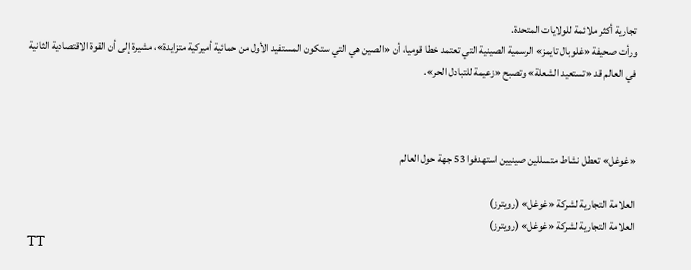تجارية أكثر ملائمة للولايات المتحدة.
ورأت صحيفة «غلوبال تايمز» الرسمية الصينية التي تعتمد خطا قوميا، أن «الصين هي التي ستكون المستفيد الأول من حمائية أميركية متزايدة»، مشيرة إلى أن القوة الاقتصادية الثانية في العالم قد «تستعيد الشعلة» وتصبح «زعيمة للتبادل الحر».



«غوغل» تعطل نشاط متسللين صينيين استهدفوا 53 جهة حول العالم

العلامة التجارية لشركة «غوغل» (رويترز)
العلامة التجارية لشركة «غوغل» (رويترز)
TT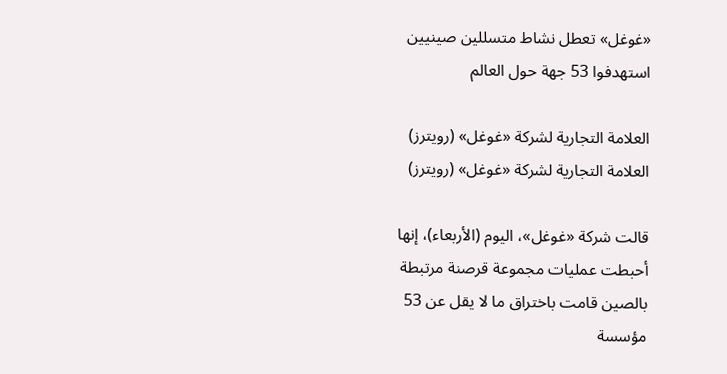«غوغل» تعطل نشاط متسللين صينيين استهدفوا 53 جهة حول العالم

العلامة التجارية لشركة «غوغل» (رويترز)
العلامة التجارية لشركة «غوغل» (رويترز)

قالت شركة «غوغل»، ‌اليوم (الأربعاء)، إنها أحبطت عمليات مجموعة قرصنة مرتبطة بالصين قامت باختراق ما لا يقل عن 53 مؤسسة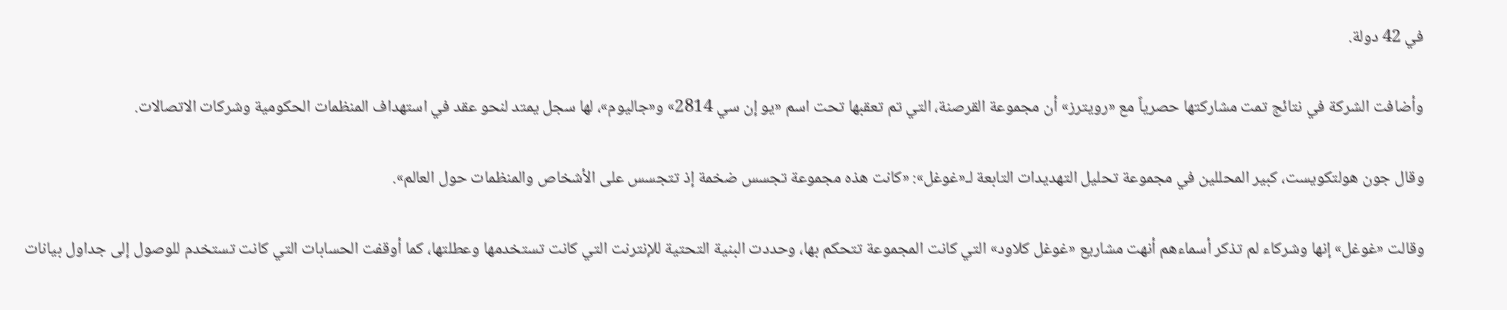في 42 دولة.

وأضافت الشركة في نتائج تمت مشاركتها حصرياً مع «رويترز» أن مجموعة القرصنة، التي تم تعقبها تحت اسم «يو إن سي 2814» و«جاليوم»، لها سجل يمتد لنحو عقد في استهداف المنظمات الحكومية وشركات الاتصالات.

وقال جون هولتكويست، كبير المحللين في مجموعة تحليل التهديدات التابعة لـ«غوغل»: «كانت هذه مجموعة تجسس ضخمة إذ تتجسس على ‌الأشخاص والمنظمات حول ‌العالم».

وقالت «غوغل» إنها وشركاء لم ‌تذكر أسماءهم أنهت مشاريع «غوغل كلاود» التي كانت المجموعة تتحكم بها، وحددت البنية التحتية للإنترنت التي كانت تستخدمها وعطلتها، كما أوقفت الحسابات التي كانت تستخدم للوصول إلى جداول بيانات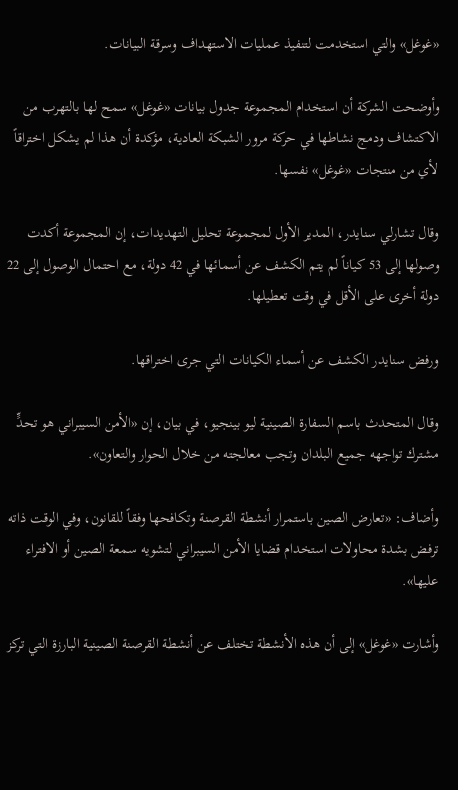«غوغل» والتي استخدمت لتنفيذ عمليات الاستهداف وسرقة البيانات.

وأوضحت الشركة أن استخدام المجموعة جدول بيانات «غوغل» سمح لها بالتهرب من الاكتشاف ودمج نشاطها في ‌حركة مرور الشبكة العادية، مؤكدة ‌أن هذا لم يشكل اختراقاً لأي من منتجات ‌«غوغل» نفسها.

وقال تشارلي سنايدر، المدير الأول لمجموعة ‌تحليل التهديدات، إن المجموعة أكدت وصولها إلى 53 كياناً لم يتم الكشف عن أسمائها في 42 دولة، مع احتمال الوصول إلى 22 دولة أخرى على الأقل في ‌وقت تعطيلها.

ورفض سنايدر الكشف عن أسماء الكيانات التي جرى اختراقها.

وقال المتحدث باسم السفارة الصينية ليو بينجيو، في بيان، إن «الأمن السيبراني هو تحدٍّ مشترك تواجهه جميع البلدان وتجب معالجته من خلال الحوار والتعاون».

وأضاف: «تعارض الصين باستمرار أنشطة القرصنة وتكافحها وفقاً للقانون، وفي الوقت ذاته ترفض بشدة محاولات استخدام قضايا الأمن السيبراني لتشويه سمعة الصين أو الافتراء عليها».

وأشارت «غوغل» إلى أن هذه الأنشطة تختلف عن أنشطة القرصنة الصينية البارزة التي تركز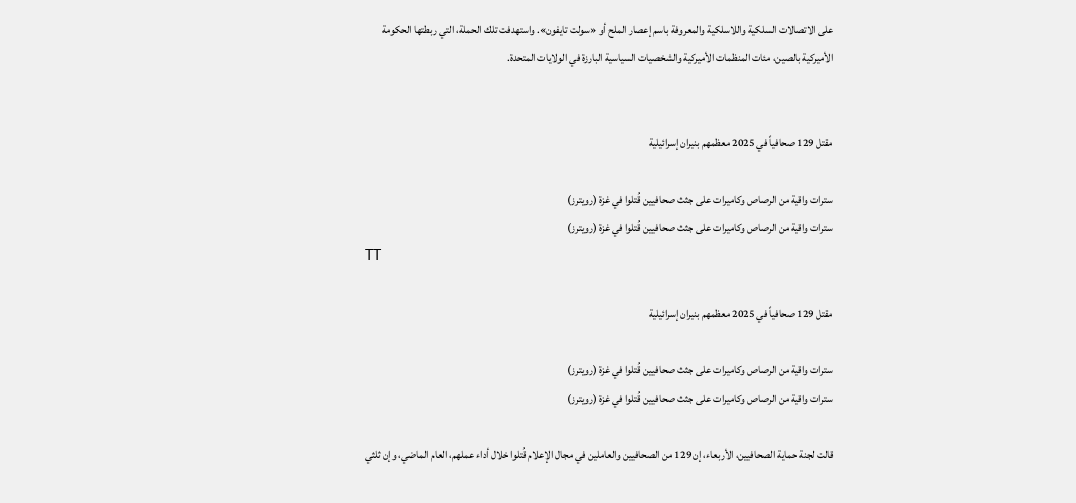على الاتصالات السلكية واللاسلكية والمعروفة باسم إعصار الملح أو «سولت تايفون». واستهدفت تلك الحملة، التي ربطتها الحكومة الأميركية بالصين، مئات المنظمات الأميركية والشخصيات السياسية البارزة في الولايات المتحدة.


مقتل 129 صحافياً في 2025 معظمهم بنيران إسرائيلية

سترات واقية من الرصاص وكاميرات على جثث صحافيين قُتلوا في غزة (رويترز)
سترات واقية من الرصاص وكاميرات على جثث صحافيين قُتلوا في غزة (رويترز)
TT

مقتل 129 صحافياً في 2025 معظمهم بنيران إسرائيلية

سترات واقية من الرصاص وكاميرات على جثث صحافيين قُتلوا في غزة (رويترز)
سترات واقية من الرصاص وكاميرات على جثث صحافيين قُتلوا في غزة (رويترز)

قالت لجنة حماية الصحافيين، الأربعاء، إن 129 من الصحافيين والعاملين في مجال الإعلام قُتلوا خلال أداء عملهم، العام الماضي، وإن ثلثي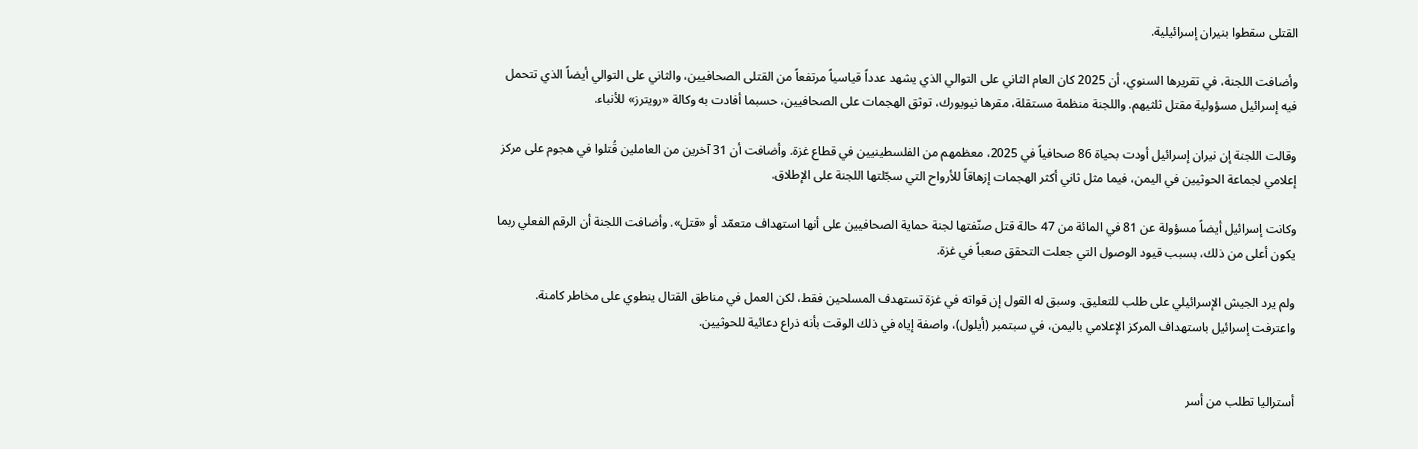القتلى سقطوا بنيران إسرائيلية.

وأضافت اللجنة، في تقريرها السنوي، أن 2025 كان العام الثاني على التوالي الذي يشهد عدداً قياسياً مرتفعاً من القتلى الصحافيين، والثاني على التوالي أيضاً الذي تتحمل فيه إسرائيل مسؤولية مقتل ثلثيهم. واللجنة منظمة مستقلة، مقرها نيويورك، توثق الهجمات على الصحافيين، حسبما أفادت به وكالة «رويترز» للأنباء.

وقالت اللجنة إن نيران إسرائيل أودت بحياة 86 صحافياً في 2025، معظمهم من الفلسطينيين في قطاع غزة. وأضافت أن 31 آخرين من العاملين قُتلوا في هجوم على مركز إعلامي لجماعة الحوثيين في اليمن، فيما مثل ثاني أكثر الهجمات إزهاقاً للأرواح التي سجّلتها اللجنة على الإطلاق.

وكانت إسرائيل أيضاً مسؤولة عن 81 في المائة من 47 حالة قتل صنّفتها لجنة حماية الصحافيين على أنها استهداف متعمّد أو «قتل». وأضافت اللجنة أن الرقم الفعلي ربما يكون أعلى من ذلك، بسبب قيود الوصول التي جعلت التحقق صعباً في غزة.

ولم يرد الجيش الإسرائيلي على طلب للتعليق. وسبق له القول إن قواته في غزة تستهدف المسلحين فقط، لكن العمل في مناطق القتال ينطوي على مخاطر كامنة. واعترفت إسرائيل باستهداف المركز الإعلامي باليمن، في سبتمبر (أيلول)، واصفة إياه في ذلك الوقت بأنه ذراع دعائية للحوثيين.


أستراليا تطلب من أسر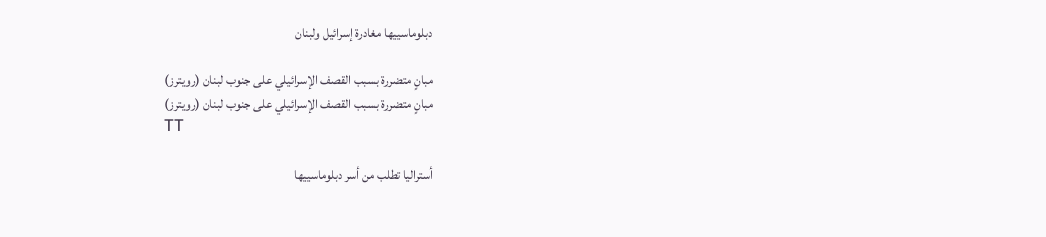دبلوماسييها مغادرة إسرائيل ولبنان

مبانٍ متضررة بسبب القصف الإسرائيلي على جنوب لبنان (رويترز)
مبانٍ متضررة بسبب القصف الإسرائيلي على جنوب لبنان (رويترز)
TT

أستراليا تطلب من أسر دبلوماسييها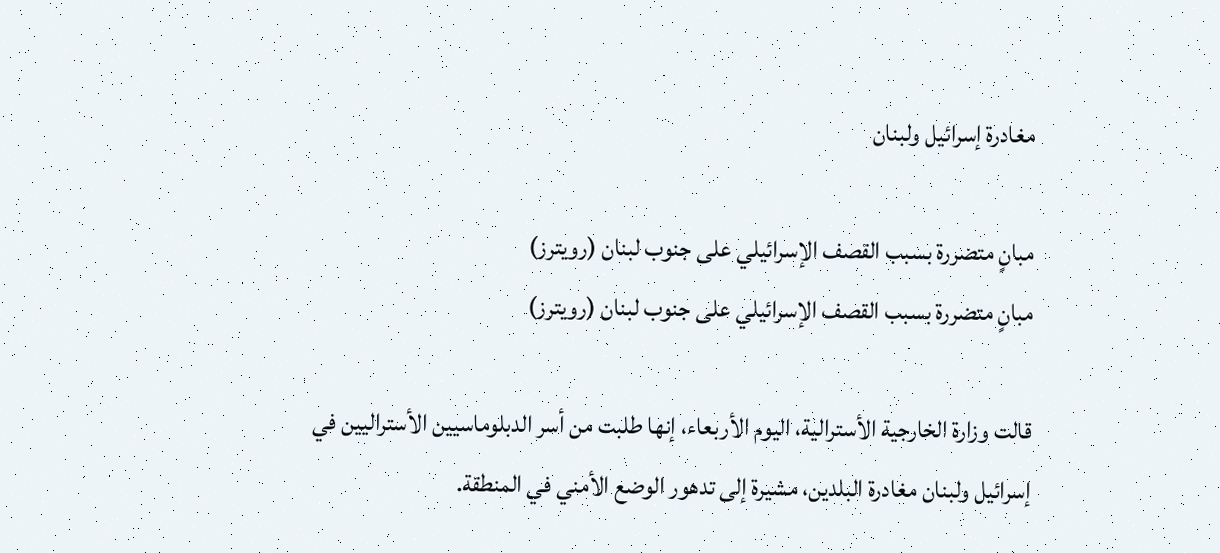مغادرة إسرائيل ولبنان

مبانٍ متضررة بسبب القصف الإسرائيلي على جنوب لبنان (رويترز)
مبانٍ متضررة بسبب القصف الإسرائيلي على جنوب لبنان (رويترز)

قالت وزارة الخارجية الأسترالية، اليوم الأربعاء، إنها طلبت من أسر الدبلوماسيين الأستراليين في إسرائيل ولبنان مغادرة البلدين، مشيرة إلى تدهور الوضع الأمني في المنطقة.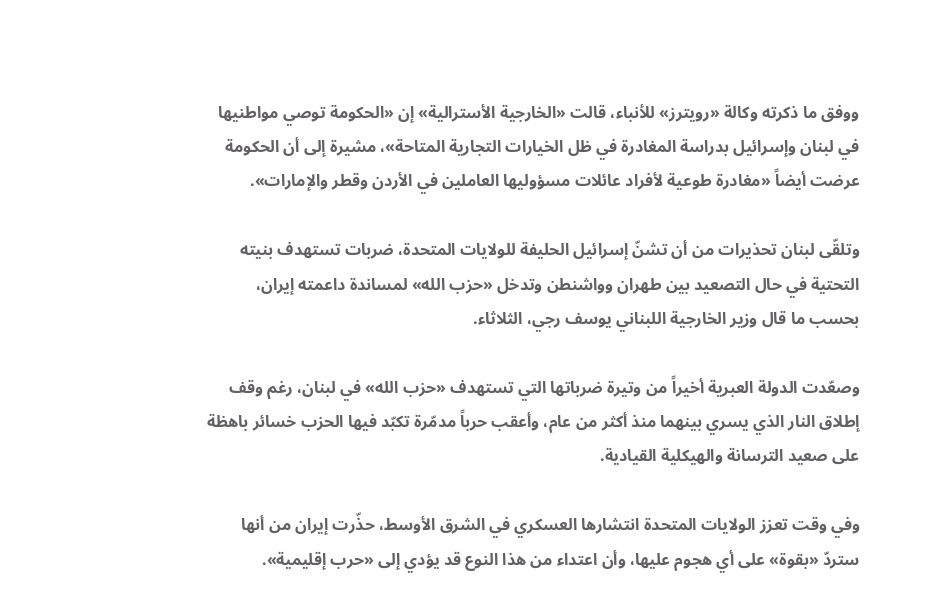ووفق ما ذكرته وكالة «رويترز» للأنباء، قالت «الخارجية الأسترالية» إن «الحكومة توصي مواطنيها في لبنان وإسرائيل بدراسة المغادرة في ظل الخيارات التجارية المتاحة»، مشيرة إلى أن الحكومة عرضت أيضاً «مغادرة طوعية لأفراد عائلات مسؤوليها العاملين في الأردن وقطر والإمارات».

وتلقّى لبنان تحذيرات من أن تشنّ إسرائيل الحليفة للولايات المتحدة، ضربات تستهدف بنيته التحتية في حال التصعيد بين طهران وواشنطن وتدخل «حزب الله» لمساندة داعمته إيران، بحسب ما قال وزير الخارجية اللبناني يوسف رجي، الثلاثاء.

وصعّدت الدولة العبرية أخيراً من وتيرة ضرباتها التي تستهدف «حزب الله» في لبنان، رغم وقف إطلاق النار الذي يسري بينهما منذ أكثر من عام، وأعقب حرباً مدمّرة تكبّد فيها الحزب خسائر باهظة على صعيد الترسانة والهيكلية القيادية.

وفي وقت تعزز الولايات المتحدة انتشارها العسكري في الشرق الأوسط، حذّرت إيران من أنها ستردّ «بقوة» على أي هجوم عليها، وأن اعتداء من هذا النوع قد يؤدي إلى «حرب إقليمية».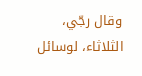وقال رجّي، الثلاثاء، لوسائل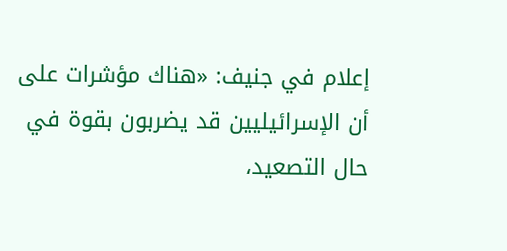إعلام في جنيف: «هناك مؤشرات على أن الإسرائيليين قد يضربون بقوة في حال التصعيد،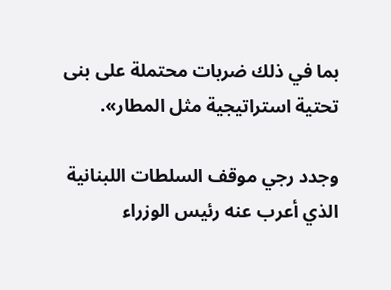بما في ذلك ضربات محتملة على بنى تحتية استراتيجية مثل المطار».

وجدد رجي موقف السلطات اللبنانية الذي أعرب عنه رئيس الوزراء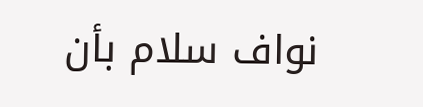نواف سلام بأن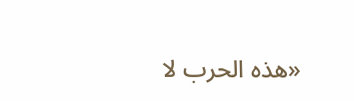«هذه الحرب لا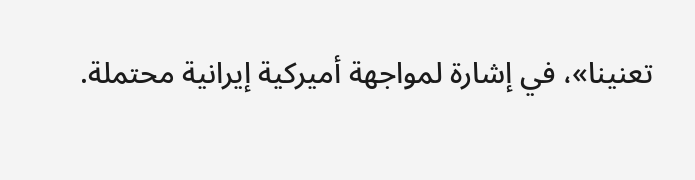تعنينا»، في إشارة لمواجهة أميركية إيرانية محتملة.